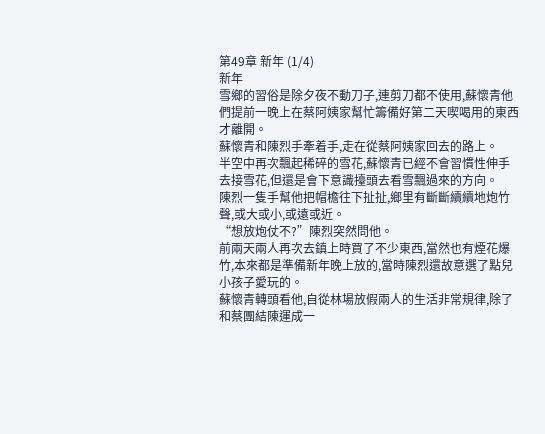第49章 新年 (1/4)
新年
雪鄉的習俗是除夕夜不動刀子,連剪刀都不使用,蘇懷青他們提前一晚上在蔡阿姨家幫忙籌備好第二天喫喝用的東西才離開。
蘇懷青和陳烈手牽着手,走在從蔡阿姨家回去的路上。
半空中再次飄起稀碎的雪花,蘇懷青已經不會習慣性伸手去接雪花,但還是會下意識擡頭去看雪飄過來的方向。
陳烈一隻手幫他把帽檐往下扯扯,鄉里有斷斷續續地炮竹聲,或大或小,或遠或近。
“想放炮仗不?”陳烈突然問他。
前兩天兩人再次去鎮上時買了不少東西,當然也有煙花爆竹,本來都是準備新年晚上放的,當時陳烈還故意選了點兒小孩子愛玩的。
蘇懷青轉頭看他,自從林場放假兩人的生活非常規律,除了和蔡團結陳運成一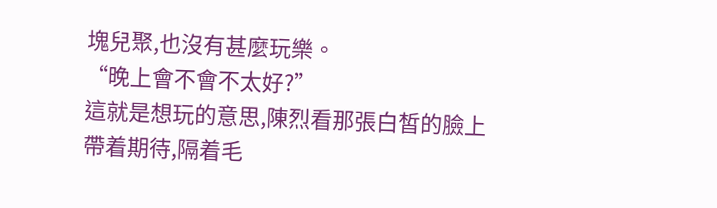塊兒聚,也沒有甚麼玩樂。
“晚上會不會不太好?”
這就是想玩的意思,陳烈看那張白皙的臉上帶着期待,隔着毛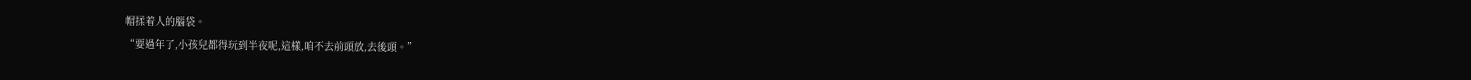帽揉着人的腦袋。
“要過年了,小孩兒都得玩到半夜呢,這樣,咱不去前頭放,去後頭。”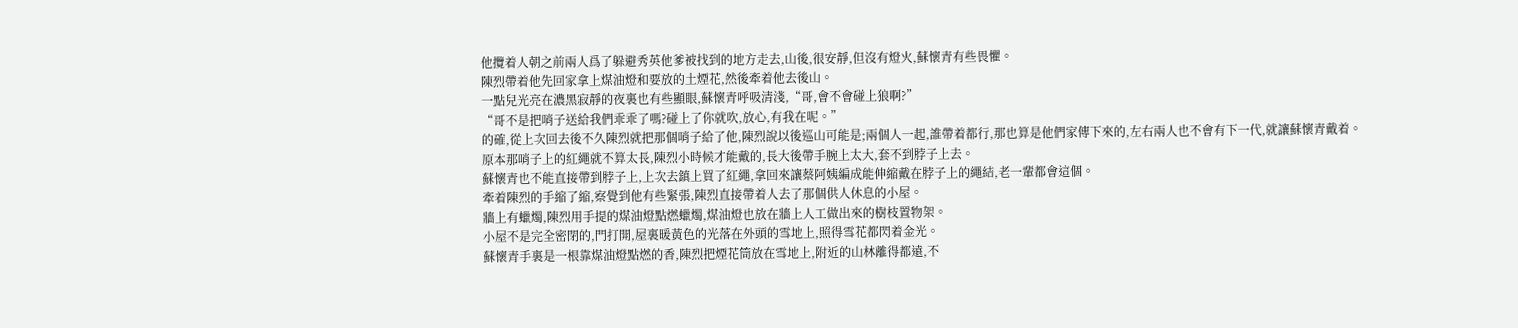他攬着人朝之前兩人爲了躲避秀英他爹被找到的地方走去,山後,很安靜,但沒有燈火,蘇懷青有些畏懼。
陳烈帶着他先回家拿上煤油燈和要放的土煙花,然後牽着他去後山。
一點兒光亮在濃黑寂靜的夜裏也有些顯眼,蘇懷青呼吸清淺,“哥,會不會碰上狼啊?”
“哥不是把哨子送給我們乖乖了嗎?碰上了你就吹,放心,有我在呢。”
的確,從上次回去後不久陳烈就把那個哨子給了他,陳烈說以後巡山可能是;兩個人一起,誰帶着都行,那也算是他們家傳下來的,左右兩人也不會有下一代,就讓蘇懷青戴着。
原本那哨子上的紅繩就不算太長,陳烈小時候才能戴的,長大後帶手腕上太大,套不到脖子上去。
蘇懷青也不能直接帶到脖子上,上次去鎮上買了紅繩,拿回來讓蔡阿姨編成能伸縮戴在脖子上的繩結,老一輩都會這個。
牽着陳烈的手縮了縮,察覺到他有些緊張,陳烈直接帶着人去了那個供人休息的小屋。
牆上有蠟燭,陳烈用手提的煤油燈點燃蠟燭,煤油燈也放在牆上人工做出來的樹枝置物架。
小屋不是完全密閉的,門打開,屋裏暖黃色的光落在外頭的雪地上,照得雪花都閃着金光。
蘇懷青手裏是一根靠煤油燈點燃的香,陳烈把煙花筒放在雪地上,附近的山林離得都遠,不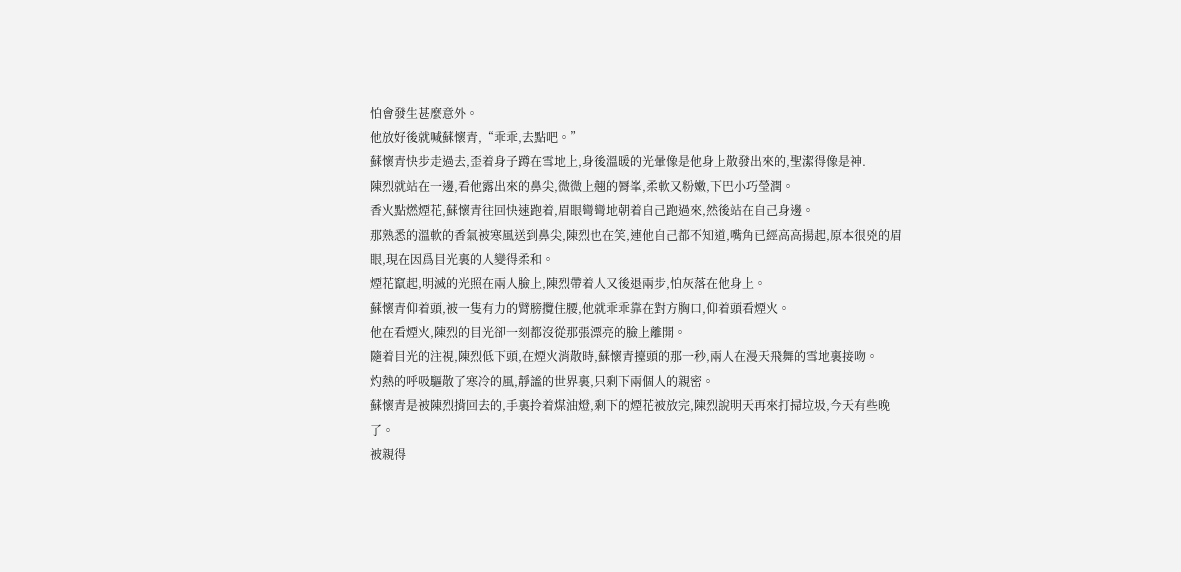怕會發生甚麼意外。
他放好後就喊蘇懷青,“乖乖,去點吧。”
蘇懷青快步走過去,歪着身子蹲在雪地上,身後溫暖的光暈像是他身上散發出來的,聖潔得像是神.
陳烈就站在一邊,看他露出來的鼻尖,微微上翹的脣峯,柔軟又粉嫩,下巴小巧瑩潤。
香火點燃煙花,蘇懷青往回快速跑着,眉眼彎彎地朝着自己跑過來,然後站在自己身邊。
那熟悉的溫軟的香氣被寒風送到鼻尖,陳烈也在笑,連他自己都不知道,嘴角已經高高揚起,原本很兇的眉眼,現在因爲目光裏的人變得柔和。
煙花竄起,明滅的光照在兩人臉上,陳烈帶着人又後退兩步,怕灰落在他身上。
蘇懷青仰着頭,被一隻有力的臂膀攬住腰,他就乖乖靠在對方胸口,仰着頭看煙火。
他在看煙火,陳烈的目光卻一刻都沒從那張漂亮的臉上離開。
隨着目光的注視,陳烈低下頭,在煙火消散時,蘇懷青擡頭的那一秒,兩人在漫天飛舞的雪地裏接吻。
灼熱的呼吸驅散了寒冷的風,靜謐的世界裏,只剩下兩個人的親密。
蘇懷青是被陳烈揹回去的,手裏拎着煤油燈,剩下的煙花被放完,陳烈說明天再來打掃垃圾,今天有些晚了。
被親得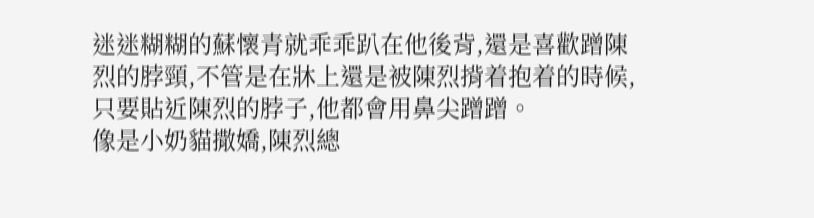迷迷糊糊的蘇懷青就乖乖趴在他後背,還是喜歡蹭陳烈的脖頸,不管是在牀上還是被陳烈揹着抱着的時候,只要貼近陳烈的脖子,他都會用鼻尖蹭蹭。
像是小奶貓撒嬌,陳烈總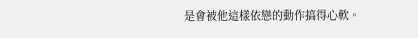是會被他這樣依戀的動作搞得心軟。